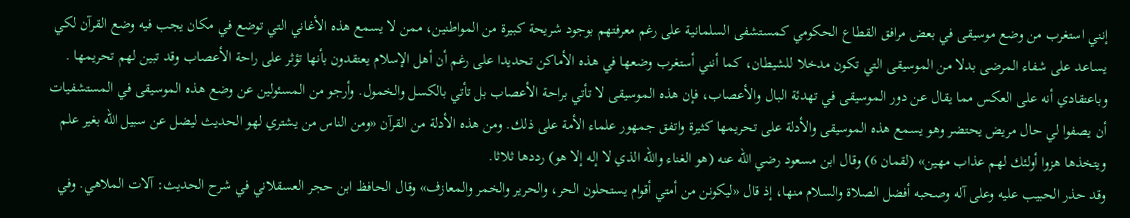إنني استغرب من وضع موسيقى في بعض مرافق القطاع الحكومي كمستشفى السلمانية على رغم معرفتهم بوجود شريحة كبيرة من المواطنين، ممن لا يسمع هذه الأغاني التي توضع في مكان يجب فيه وضع القرآن لكي يساعد على شفاء المرضى بدلا من الموسيقى التي تكون مدخلا للشيطان، كما أنني أستغرب وضعها في هذه الأماكن تحديدا على رغم أن أهل الإسلام يعتقدون بأنها تؤثر على راحة الأعصاب وقد تبين لهم تحريمها .
وباعتقادي أنه على العكس مما يقال عن دور الموسيقى في تهدئة البال والأعصاب، فإن هذه الموسيقى لا تأتي براحة الأعصاب بل تأتي بالكسل والخمول. وأرجو من المسئولين عن وضع هذه الموسيقى في المستشفيات أن يصفوا لي حال مريض يحتضر وهو يسمع هذه الموسيقى والأدلة على تحريمها كثيرة واتفق جمهور علماء الأمة على ذلك. ومن هذه الأدلة من القرآن «ومن الناس من يشتري لهو الحديث ليضل عن سبيل الله بغير علم ويتخذها هزوا أولئك لهم عذاب مهين» (لقمان 6) وقال ابن مسعود رضي الله عنه (هو الغناء والله الذي لا إله إلا هو) رددها ثلاثا.
وقد حذر الحبيب عليه وعلى آله وصحبه أفضل الصلاة والسلام منها، إذ قال «ليكونن من أمتي أقوام يستحلون الحر، والحرير والخمر والمعازف» وقال الحافظ ابن حجر العسقلاني في شرح الحديث: آلات الملاهي. وفي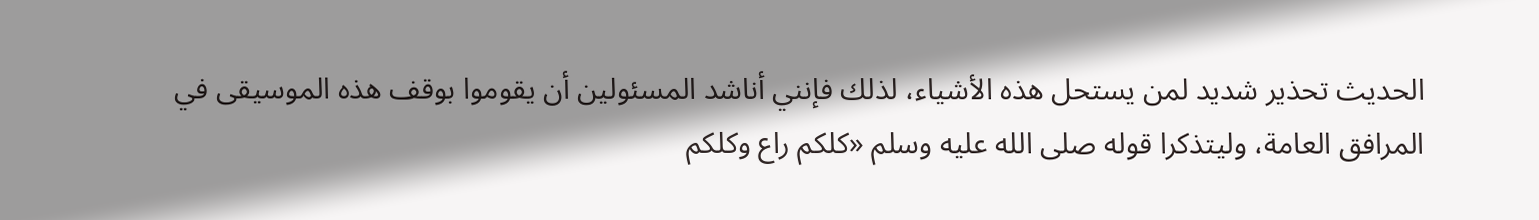الحديث تحذير شديد لمن يستحل هذه الأشياء، لذلك فإنني أناشد المسئولين أن يقوموا بوقف هذه الموسيقى في المرافق العامة، وليتذكرا قوله صلى الله عليه وسلم «كلكم راع وكلكم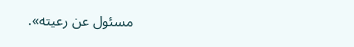مسئول عن رعيته».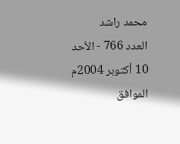محمد راشد
العدد 766 - الأحد 10 أكتوبر 2004م الموافق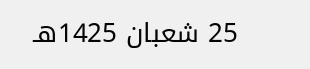25 شعبان 1425هـ